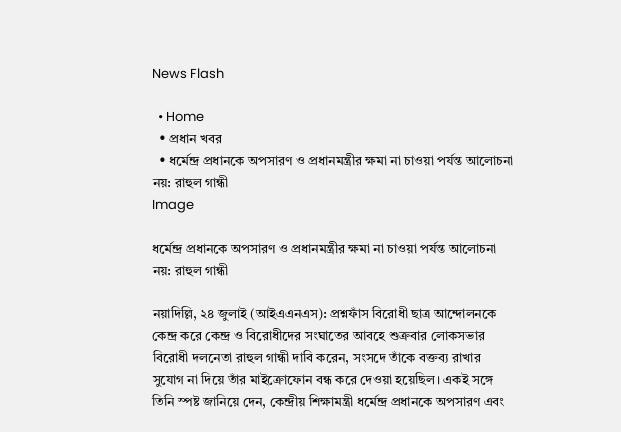News Flash

  • Home
  • প্রধান খবর
  • ধর্মেন্দ্র প্রধানকে অপসারণ ও প্রধানমন্ত্রীর ক্ষমা না চাওয়া পর্যন্ত আলোচনা নয়: রাহুল গান্ধী
Image

ধর্মেন্দ্র প্রধানকে অপসারণ ও প্রধানমন্ত্রীর ক্ষমা না চাওয়া পর্যন্ত আলোচনা নয়: রাহুল গান্ধী

নয়াদিল্লি, ২৪ জুলাই (আইএএনএস): প্রশ্নফাঁস বিরোধী ছাত্র আন্দোলনকে কেন্দ্র করে কেন্দ্র ও বিরোধীদের সংঘাতের আবহে শুক্রবার লোকসভার বিরোধী দলনেতা রাহুল গান্ধী দাবি করেন, সংসদে তাঁকে বক্তব্য রাখার সুযোগ না দিয়ে তাঁর মাইক্রোফোন বন্ধ করে দেওয়া হয়েছিল। একই সঙ্গে তিনি স্পষ্ট জানিয়ে দেন, কেন্দ্রীয় শিক্ষামন্ত্রী ধর্মেন্দ্র প্রধানকে অপসারণ এবং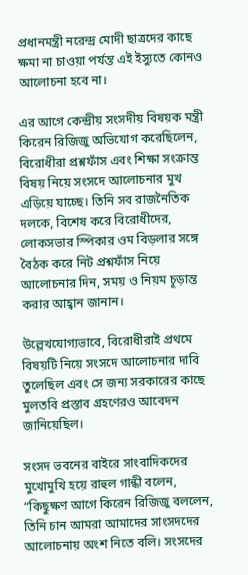প্রধানমন্ত্রী নরেন্দ্র মোদী ছাত্রদের কাছে ক্ষমা না চাওয়া পর্যন্ত এই ইস্যুতে কোনও আলোচনা হবে না।

এর আগে কেন্দ্রীয় সংসদীয় বিষয়ক মন্ত্রী কিরেন রিজিজু অভিযোগ করেছিলেন, বিরোধীরা প্রশ্নফাঁস এবং শিক্ষা সংক্রান্ত বিষয় নিয়ে সংসদে আলোচনার মুখ এড়িয়ে যাচ্ছে। তিনি সব রাজনৈতিক দলকে, বিশেষ করে বিরোধীদের, লোকসভার স্পিকার ওম বিড়লার সঙ্গে বৈঠক করে নিট প্রশ্নফাঁস নিয়ে আলোচনার দিন, সময় ও নিয়ম চূড়ান্ত করার আহ্বান জানান।

উল্লেখযোগ্যভাবে, বিরোধীরাই প্রথমে বিষয়টি নিয়ে সংসদে আলোচনার দাবি তুলেছিল এবং সে জন্য সরকারের কাছে মুলতবি প্রস্তাব গ্রহণেরও আবেদন জানিয়েছিল।

সংসদ ভবনের বাইরে সাংবাদিকদের মুখোমুখি হয়ে রাহুল গান্ধী বলেন, “কিছুক্ষণ আগে কিরেন রিজিজু বললেন, তিনি চান আমরা আমাদের সাংসদদের আলোচনায় অংশ নিতে বলি। সংসদের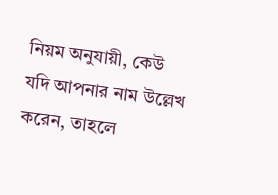নিয়ম অনুযায়ী, কেউ যদি আপনার নাম উল্লেখ করেন, তাহলে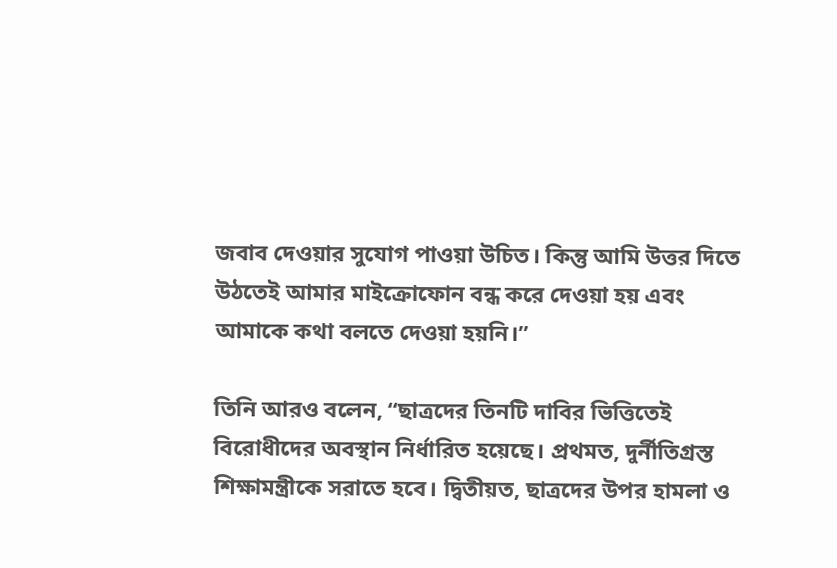জবাব দেওয়ার সুযোগ পাওয়া উচিত। কিন্তু আমি উত্তর দিতে উঠতেই আমার মাইক্রোফোন বন্ধ করে দেওয়া হয় এবং আমাকে কথা বলতে দেওয়া হয়নি।”

তিনি আরও বলেন, “ছাত্রদের তিনটি দাবির ভিত্তিতেই বিরোধীদের অবস্থান নির্ধারিত হয়েছে। প্রথমত, দুর্নীতিগ্রস্ত শিক্ষামন্ত্রীকে সরাতে হবে। দ্বিতীয়ত, ছাত্রদের উপর হামলা ও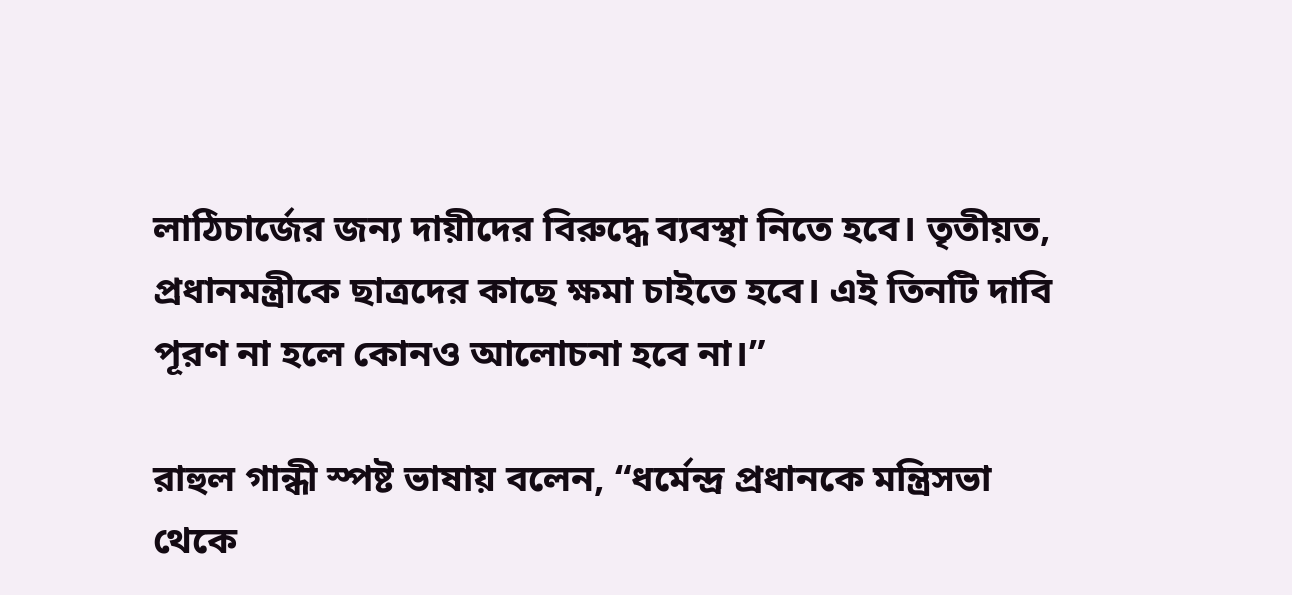লাঠিচার্জের জন্য দায়ীদের বিরুদ্ধে ব্যবস্থা নিতে হবে। তৃতীয়ত, প্রধানমন্ত্রীকে ছাত্রদের কাছে ক্ষমা চাইতে হবে। এই তিনটি দাবি পূরণ না হলে কোনও আলোচনা হবে না।”

রাহুল গান্ধী স্পষ্ট ভাষায় বলেন, “ধর্মেন্দ্র প্রধানকে মন্ত্রিসভা থেকে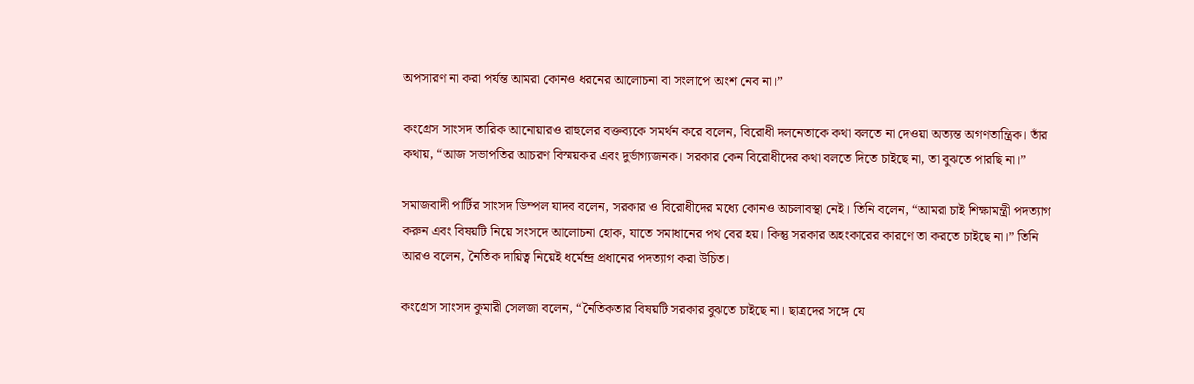অপসারণ না করা পর্যন্ত আমরা কোনও ধরনের আলোচনা বা সংলাপে অংশ নেব না।”

কংগ্রেস সাংসদ তারিক আনোয়ারও রাহুলের বক্তব্যকে সমর্থন করে বলেন, বিরোধী দলনেতাকে কথা বলতে না দেওয়া অত্যন্ত অগণতান্ত্রিক। তাঁর কথায়, “আজ সভাপতির আচরণ বিস্ময়কর এবং দুর্ভাগ্যজনক। সরকার কেন বিরোধীদের কথা বলতে দিতে চাইছে না, তা বুঝতে পারছি না।”

সমাজবাদী পার্টির সাংসদ ডিম্পল যাদব বলেন, সরকার ও বিরোধীদের মধ্যে কোনও অচলাবস্থা নেই। তিনি বলেন, “আমরা চাই শিক্ষামন্ত্রী পদত্যাগ করুন এবং বিষয়টি নিয়ে সংসদে আলোচনা হোক, যাতে সমাধানের পথ বের হয়। কিন্তু সরকার অহংকারের কারণে তা করতে চাইছে না।” তিনি আরও বলেন, নৈতিক দায়িত্ব নিয়েই ধর্মেন্দ্র প্রধানের পদত্যাগ করা উচিত।

কংগ্রেস সাংসদ কুমারী সেলজা বলেন, “নৈতিকতার বিষয়টি সরকার বুঝতে চাইছে না। ছাত্রদের সঙ্গে যে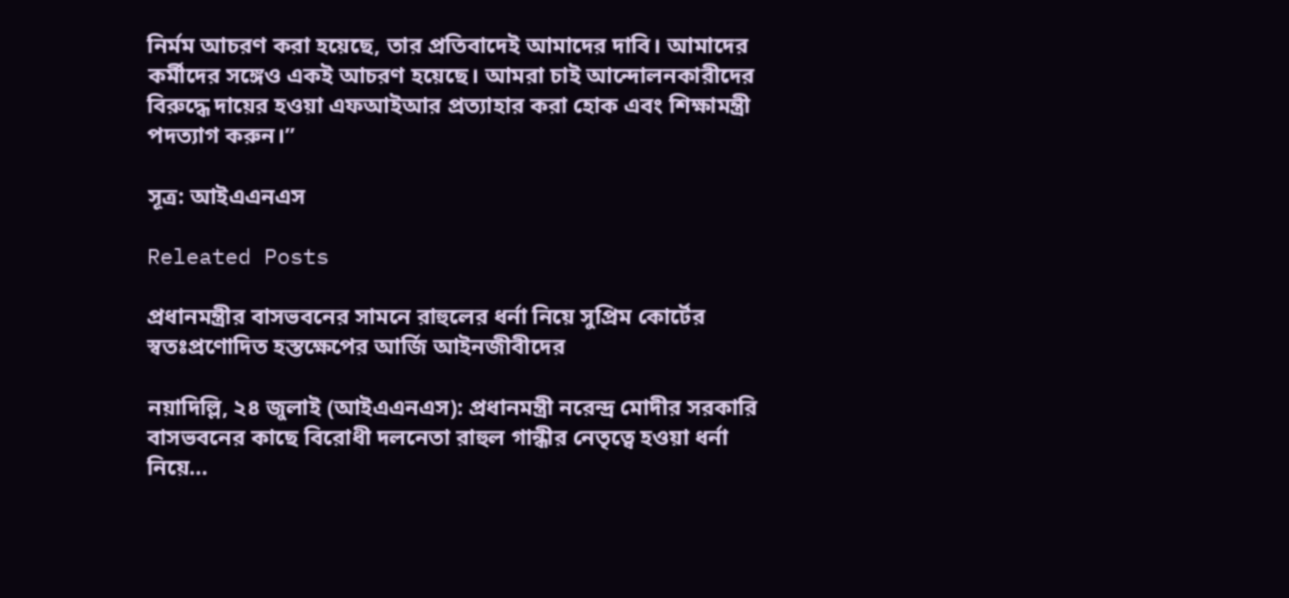নির্মম আচরণ করা হয়েছে, তার প্রতিবাদেই আমাদের দাবি। আমাদের কর্মীদের সঙ্গেও একই আচরণ হয়েছে। আমরা চাই আন্দোলনকারীদের বিরুদ্ধে দায়ের হওয়া এফআইআর প্রত্যাহার করা হোক এবং শিক্ষামন্ত্রী পদত্যাগ করুন।”

সূত্র: আইএএনএস

Releated Posts

প্রধানমন্ত্রীর বাসভবনের সামনে রাহুলের ধর্না নিয়ে সুপ্রিম কোর্টের স্বতঃপ্রণোদিত হস্তক্ষেপের আর্জি আইনজীবীদের

নয়াদিল্লি, ২৪ জুলাই (আইএএনএস): প্রধানমন্ত্রী নরেন্দ্র মোদীর সরকারি বাসভবনের কাছে বিরোধী দলনেতা রাহুল গান্ধীর নেতৃত্বে হওয়া ধর্না নিয়ে…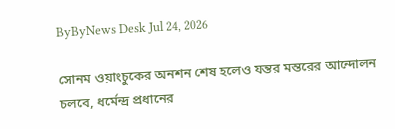ByByNews Desk Jul 24, 2026

সোনম ওয়াংচুকের অনশন শেষ হলেও যন্তর মন্তরের আন্দোলন চলবে, ধর্মেন্দ্র প্রধানের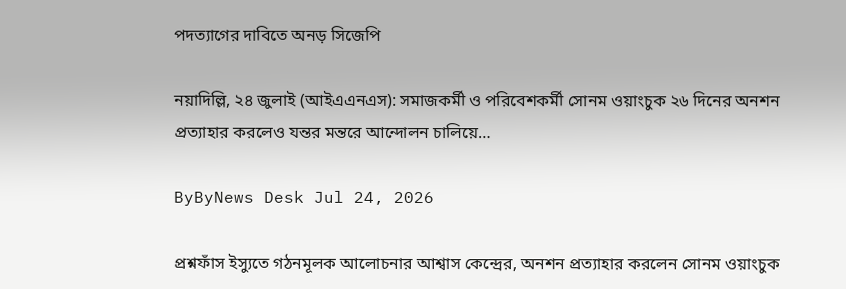পদত্যাগের দাবিতে অনড় সিজেপি

নয়াদিল্লি, ২৪ জুলাই (আইএএনএস): সমাজকর্মী ও পরিবেশকর্মী সোনম ওয়াংচুক ২৬ দিনের অনশন প্রত্যাহার করলেও যন্তর মন্তরে আন্দোলন চালিয়ে…

ByByNews Desk Jul 24, 2026

প্রশ্নফাঁস ইস্যুতে গঠনমূলক আলোচনার আশ্বাস কেন্দ্রের, অনশন প্রত্যাহার করলেন সোনম ওয়াংচুক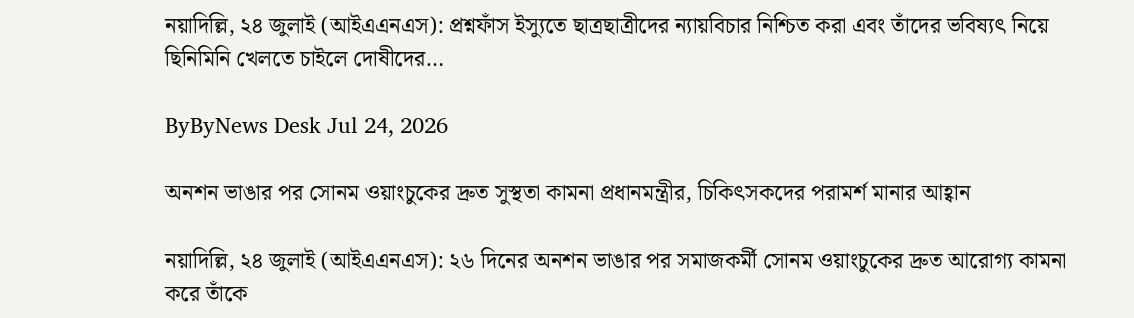নয়াদিল্লি, ২৪ জুলাই (আইএএনএস): প্রশ্নফাঁস ইস্যুতে ছাত্রছাত্রীদের ন্যায়বিচার নিশ্চিত করা এবং তাঁদের ভবিষ্যৎ নিয়ে ছিনিমিনি খেলতে চাইলে দোষীদের…

ByByNews Desk Jul 24, 2026

অনশন ভাঙার পর সোনম ওয়াংচুকের দ্রুত সুস্থতা কামনা প্রধানমন্ত্রীর, চিকিৎসকদের পরামর্শ মানার আহ্বান

নয়াদিল্লি, ২৪ জুলাই (আইএএনএস): ২৬ দিনের অনশন ভাঙার পর সমাজকর্মী সোনম ওয়াংচুকের দ্রুত আরোগ্য কামনা করে তাঁকে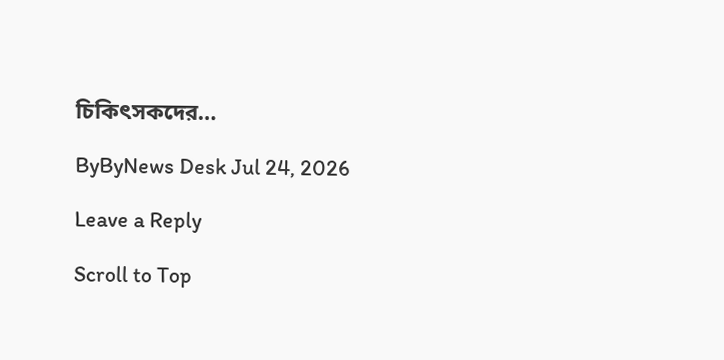চিকিৎসকদের…

ByByNews Desk Jul 24, 2026

Leave a Reply

Scroll to Top